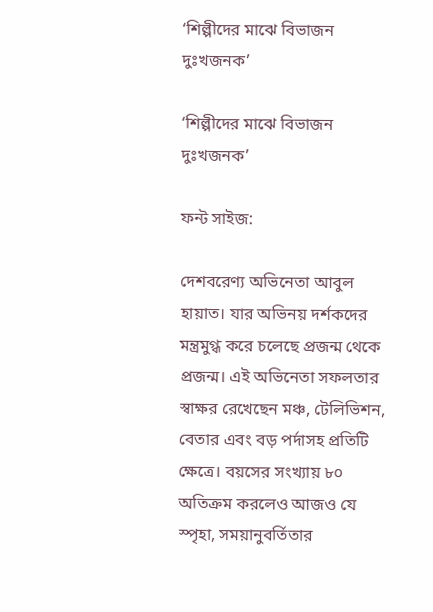‘শিল্পীদের মাঝে বিভাজন দুঃখজনক’

‘শিল্পীদের মাঝে বিভাজন দুঃখজনক’

ফন্ট সাইজ:

দেশবরেণ্য অভিনেতা আবুল হায়াত। যার অভিনয় দর্শকদের মন্ত্রমুগ্ধ করে চলেছে প্রজন্ম থেকে প্রজন্ম। এই অভিনেতা সফলতার স্বাক্ষর রেখেছেন মঞ্চ, টেলিভিশন, বেতার এবং বড় পর্দাসহ প্রতিটি ক্ষেত্রে। বয়সের সংখ্যায় ৮০ অতিক্রম করলেও আজও যে স্পৃহা, সময়ানুবর্তিতার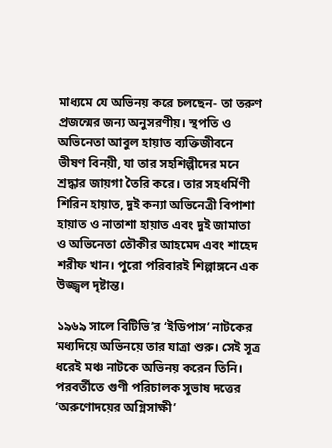মাধ্যমে যে অভিনয় করে চলছেন- তা তরুণ প্রজন্মের জন্য অনুসরণীয়। স্থপতি ও অভিনেতা আবুল হায়াত ব্যক্তিজীবনে ভীষণ বিনয়ী, যা তার সহশিল্পীদের মনে শ্রদ্ধার জায়গা তৈরি করে। তার সহধর্মিণী শিরিন হায়াত, দুই কন্যা অভিনেত্রী বিপাশা হায়াত ও নাতাশা হায়াত এবং দুই জামাতা ও অভিনেতা তৌকীর আহমেদ এবং শাহেদ শরীফ খান। পুরো পরিবারই শিল্পাঙ্গনে এক উজ্জ্বল দৃষ্টান্ত।

১৯৬৯ সালে বিটিভি’র ‘ইডিপাস’ নাটকের মধ্যদিয়ে অভিনয়ে তার যাত্রা শুরু। সেই সূত্র ধরেই মঞ্চ নাটকে অভিনয় করেন তিনি। পরবর্তীতে গুণী পরিচালক সুভাষ দত্তের ‘অরুণোদয়ের অগ্নিসাক্ষী’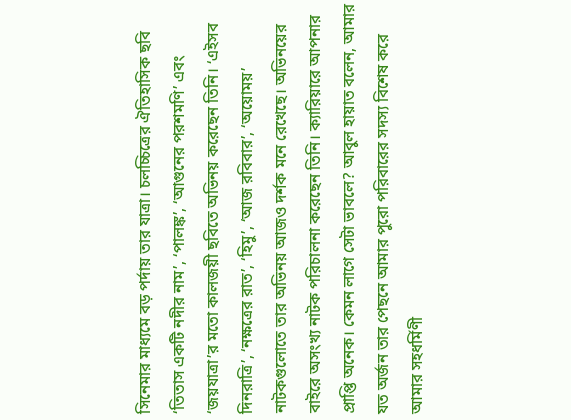সিনেমার মাধ্যমে বড় পর্দায় তার যাত্রা। চলচ্চিত্রের ঐতিহাসিক ছবি ‘তিতাস একটি নদীর নাম’, ‘পালঙ্ক’, ‘আগুনের পরশমণি’ এবং ‘জয়যাত্রা’র মতো কালজয়ী ছবিতে অভিনয় করেছেন তিনি। ‘এইসব দিনরাত্রি’, ‘নক্ষত্রের রাত’, ‘হিমু’, ‘আজ রবিবার’, ‘অয়োময়’ নাটকগুলোতে তার অভিনয় আজও দর্শক মনে রেখেছে। অভিনয়ের বাইরে অসংখ্য নাটক পরিচালনা করেছেন তিনি। ক্যারিয়ারে আপনার প্রাপ্তি অনেক। কেমন লাগে সেটা ভাবলে? আবুল হায়াত বলেন, আমার যত অর্জন তার পেছনে আমার পুরো পরিবারের সদস্য বিশেষ করে আমার সহধর্মিণী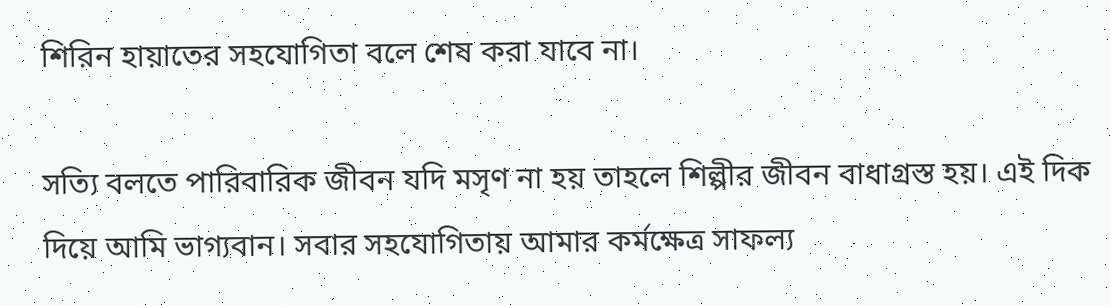শিরিন হায়াতের সহযোগিতা বলে শেষ করা যাবে না।

সত্যি বলতে পারিবারিক জীবন যদি মসৃণ না হয় তাহলে শিল্পীর জীবন বাধাগ্রস্ত হয়। এই দিক দিয়ে আমি ভাগ্যবান। সবার সহযোগিতায় আমার কর্মক্ষেত্র সাফল্য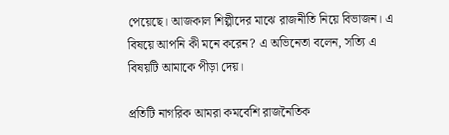পেয়েছে। আজকাল শিল্পীদের মাঝে রাজনীতি নিয়ে বিভাজন। এ বিষয়ে আপনি কী মনে করেন? এ অভিনেতা বলেন, সত্যি এ বিষয়টি আমাকে পীড়া দেয়।

প্রতিটি নাগরিক আমরা কমবেশি রাজনৈতিক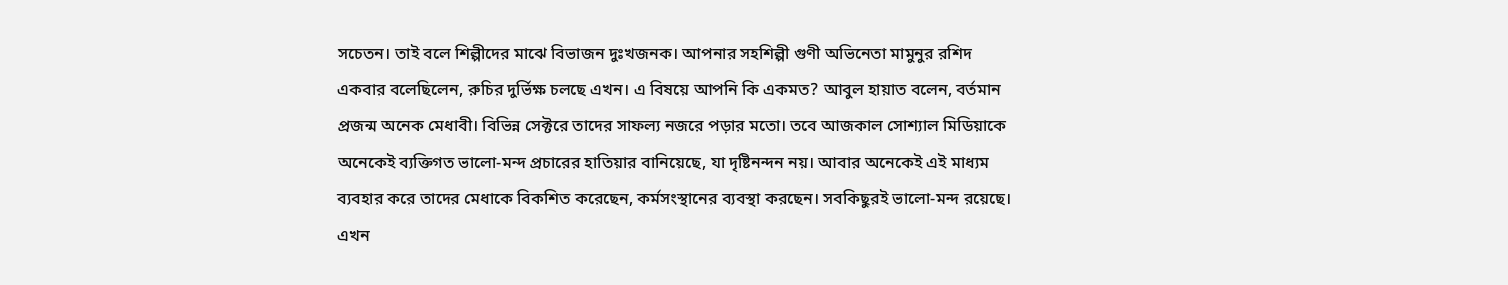সচেতন। তাই বলে শিল্পীদের মাঝে বিভাজন দুঃখজনক। আপনার সহশিল্পী গুণী অভিনেতা মামুনুর রশিদ একবার বলেছিলেন, রুচির দুর্ভিক্ষ চলছে এখন। এ বিষয়ে আপনি কি একমত? আবুল হায়াত বলেন, বর্তমান প্রজন্ম অনেক মেধাবী। বিভিন্ন সেক্টরে তাদের সাফল্য নজরে পড়ার মতো। তবে আজকাল সোশ্যাল মিডিয়াকে অনেকেই ব্যক্তিগত ভালো-মন্দ প্রচারের হাতিয়ার বানিয়েছে, যা দৃষ্টিনন্দন নয়। আবার অনেকেই এই মাধ্যম ব্যবহার করে তাদের মেধাকে বিকশিত করেছেন, কর্মসংস্থানের ব্যবস্থা করছেন। সবকিছুরই ভালো-মন্দ রয়েছে। এখন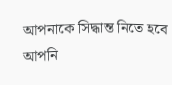আপনাকে সিদ্ধান্ত নিতে হবে আপনি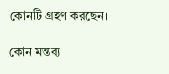কোনটি গ্রহণ করছেন।

কোন মন্তব্য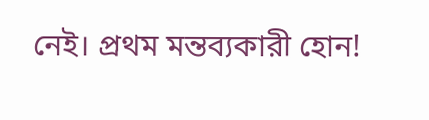নেই। প্রথম মন্তব্যকারী হোন!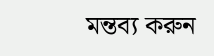মন্তব্য করুন